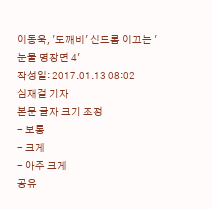이동욱, '도깨비' 신드롬 이끄는 '눈물 명장면 4'
작성일: 2017.01.13 08:02
심재걸 기자
본문 글자 크기 조정
- 보통
- 크게
- 아주 크게
공유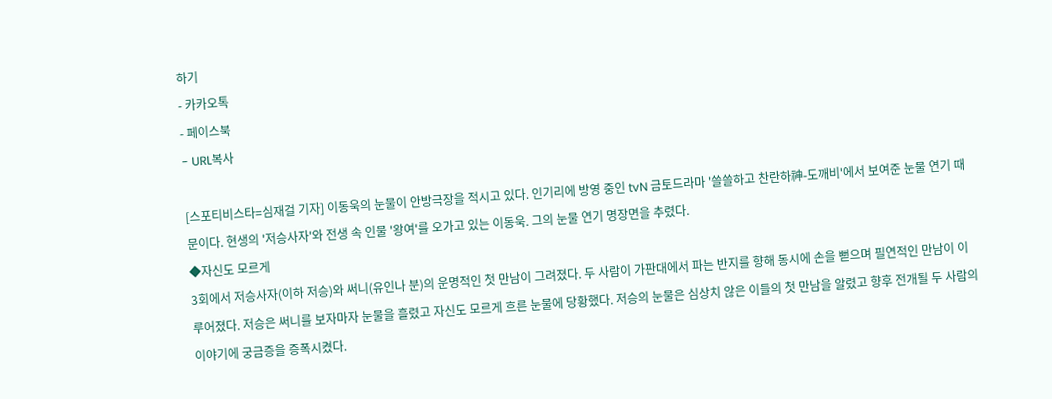하기
- 카카오톡
- 페이스북
- URL복사

[스포티비스타=심재걸 기자] 이동욱의 눈물이 안방극장을 적시고 있다. 인기리에 방영 중인 tvN 금토드라마 '쓸쓸하고 찬란하神-도깨비'에서 보여준 눈물 연기 때문이다. 현생의 '저승사자'와 전생 속 인물 '왕여'를 오가고 있는 이동욱. 그의 눈물 연기 명장면을 추렸다.
◆자신도 모르게
3회에서 저승사자(이하 저승)와 써니(유인나 분)의 운명적인 첫 만남이 그려졌다. 두 사람이 가판대에서 파는 반지를 향해 동시에 손을 뻗으며 필연적인 만남이 이루어졌다. 저승은 써니를 보자마자 눈물을 흘렸고 자신도 모르게 흐른 눈물에 당황했다. 저승의 눈물은 심상치 않은 이들의 첫 만남을 알렸고 향후 전개될 두 사람의 이야기에 궁금증을 증폭시켰다.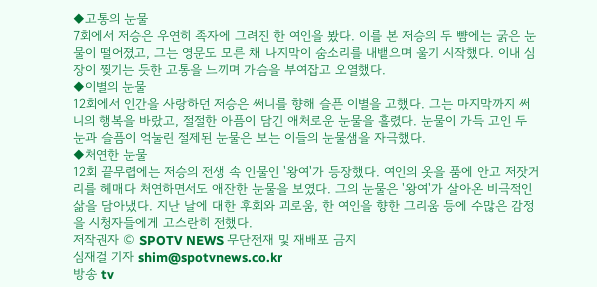◆고통의 눈물
7회에서 저승은 우연히 족자에 그려진 한 여인을 봤다. 이를 본 저승의 두 뺨에는 굵은 눈물이 떨어졌고, 그는 영문도 모른 채 나지막이 숨소리를 내뱉으며 울기 시작했다. 이내 심장이 찢기는 듯한 고통을 느끼며 가슴을 부여잡고 오열했다.
◆이별의 눈물
12회에서 인간을 사랑하던 저승은 써니를 향해 슬픈 이별을 고했다. 그는 마지막까지 써니의 행복을 바랐고, 절절한 아픔이 담긴 애처로운 눈물을 흘렸다. 눈물이 가득 고인 두 눈과 슬픔이 억눌린 절제된 눈물은 보는 이들의 눈물샘을 자극했다.
◆처연한 눈물
12회 끝무렵에는 저승의 전생 속 인물인 '왕여'가 등장했다. 여인의 옷을 품에 안고 저잣거리를 헤매다 처연하면서도 애잔한 눈물을 보였다. 그의 눈물은 '왕여'가 살아온 비극적인 삶을 담아냈다. 지난 날에 대한 후회와 괴로움, 한 여인을 향한 그리움 등에 수많은 감정을 시청자들에게 고스란히 전했다.
저작권자 © SPOTV NEWS 무단전재 및 재배포 금지
심재걸 기자 shim@spotvnews.co.kr
방송 tv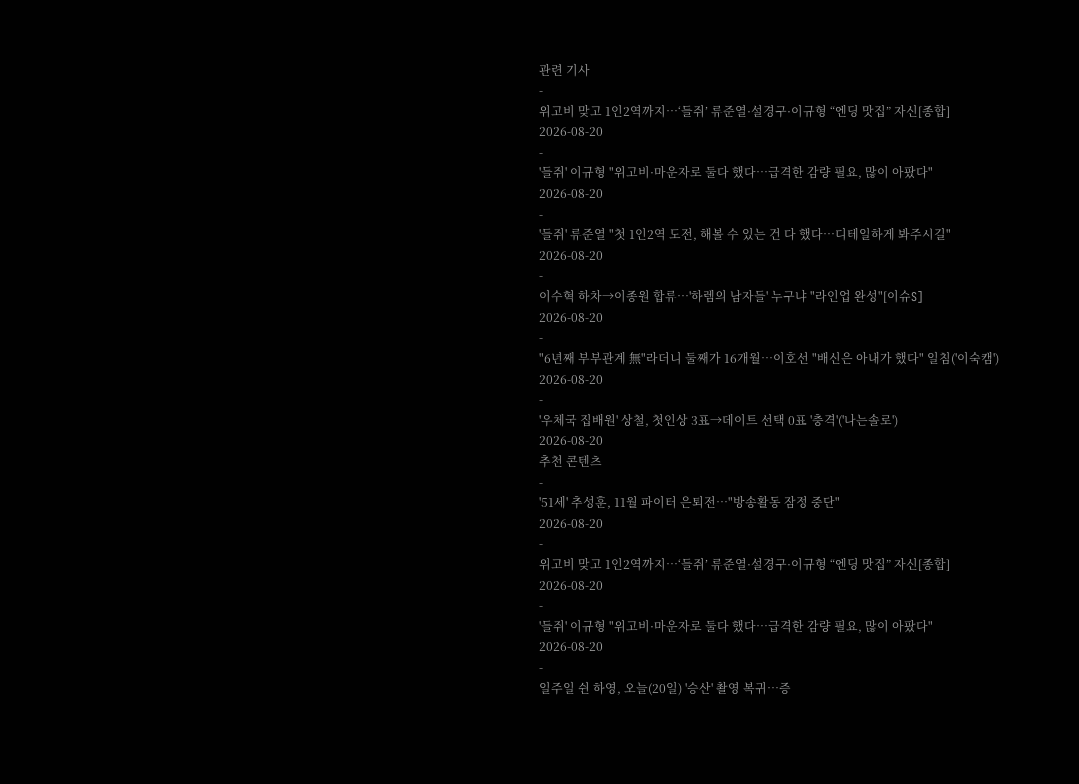관련 기사
-
위고비 맞고 1인2역까지…‘들쥐’ 류준열·설경구·이규형 “엔딩 맛집” 자신[종합]
2026-08-20
-
'들쥐' 이규형 "위고비·마운자로 둘다 했다…급격한 감량 필요, 많이 아팠다"
2026-08-20
-
'들쥐' 류준열 "첫 1인2역 도전, 해볼 수 있는 건 다 했다…디테일하게 봐주시길"
2026-08-20
-
이수혁 하차→이종원 합류…'하렘의 남자들' 누구냐 "라인업 완성"[이슈S]
2026-08-20
-
"6년째 부부관계 無"라더니 둘째가 16개월…이호선 "배신은 아내가 했다" 일침('이숙캠')
2026-08-20
-
'우체국 집배원' 상철, 첫인상 3표→데이트 선택 0표 '충격'('나는솔로')
2026-08-20
추천 콘텐츠
-
'51세' 추성훈, 11월 파이터 은퇴전…"방송활동 잠정 중단"
2026-08-20
-
위고비 맞고 1인2역까지…‘들쥐’ 류준열·설경구·이규형 “엔딩 맛집” 자신[종합]
2026-08-20
-
'들쥐' 이규형 "위고비·마운자로 둘다 했다…급격한 감량 필요, 많이 아팠다"
2026-08-20
-
일주일 쉰 하영, 오늘(20일) '승산' 촬영 복귀…증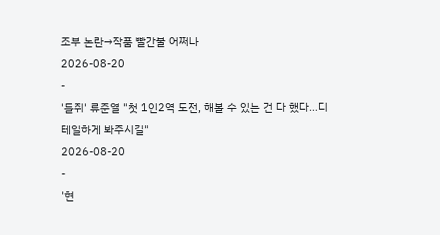조부 논란→작품 빨간불 어쩌나
2026-08-20
-
'들쥐' 류준열 "첫 1인2역 도전, 해볼 수 있는 건 다 했다…디테일하게 봐주시길"
2026-08-20
-
'현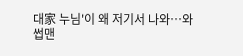대家 누님'이 왜 저기서 나와…와썹맨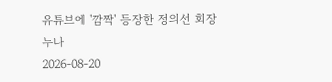유튜브에 '깜짝' 등장한 정의선 회장 누나
2026-08-20